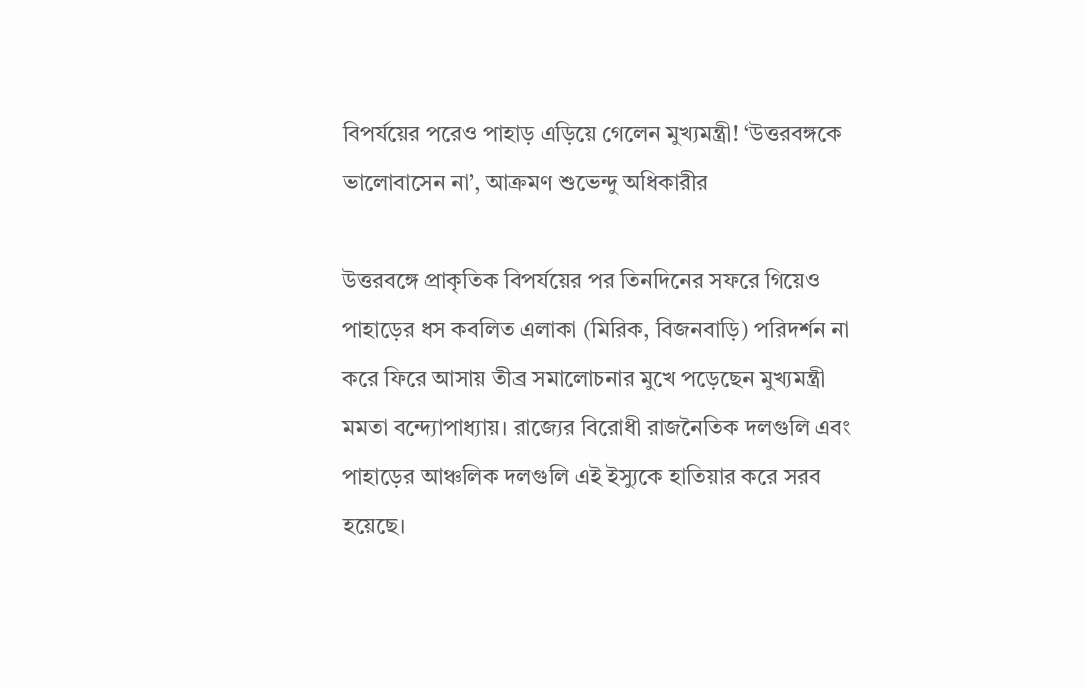বিপর্যয়ের পরেও পাহাড় এড়িয়ে গেলেন মুখ্যমন্ত্রী! ‘উত্তরবঙ্গকে ভালোবাসেন না’, আক্রমণ শুভেন্দু অধিকারীর

উত্তরবঙ্গে প্রাকৃতিক বিপর্যয়ের পর তিনদিনের সফরে গিয়েও পাহাড়ের ধস কবলিত এলাকা (মিরিক, বিজনবাড়ি) পরিদর্শন না করে ফিরে আসায় তীব্র সমালোচনার মুখে পড়েছেন মুখ্যমন্ত্রী মমতা বন্দ্যোপাধ্যায়। রাজ্যের বিরোধী রাজনৈতিক দলগুলি এবং পাহাড়ের আঞ্চলিক দলগুলি এই ইস্যুকে হাতিয়ার করে সরব হয়েছে।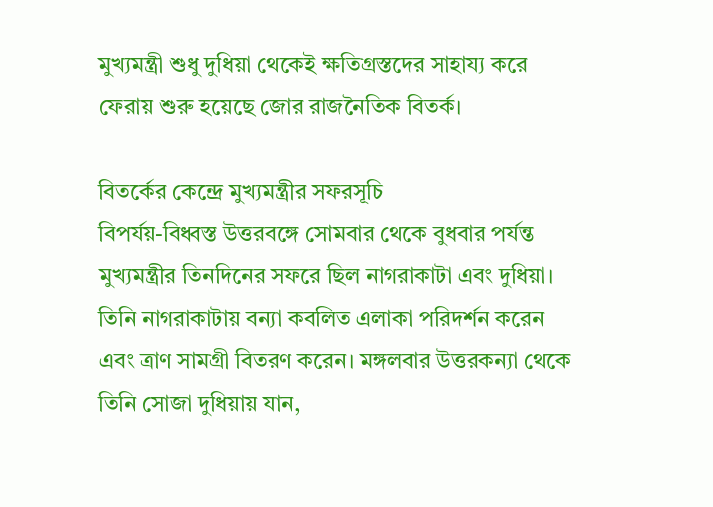মুখ্যমন্ত্রী শুধু দুধিয়া থেকেই ক্ষতিগ্রস্তদের সাহায্য করে ফেরায় শুরু হয়েছে জোর রাজনৈতিক বিতর্ক।

বিতর্কের কেন্দ্রে মুখ্যমন্ত্রীর সফরসূচি
বিপর্যয়-বিধ্বস্ত উত্তরবঙ্গে সোমবার থেকে বুধবার পর্যন্ত মুখ্যমন্ত্রীর তিনদিনের সফরে ছিল নাগরাকাটা এবং দুধিয়া। তিনি নাগরাকাটায় বন্যা কবলিত এলাকা পরিদর্শন করেন এবং ত্রাণ সামগ্রী বিতরণ করেন। মঙ্গলবার উত্তরকন্যা থেকে তিনি সোজা দুধিয়ায় যান,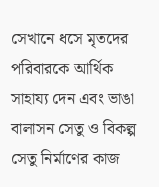সেখানে ধসে মৃতদের পরিবারকে আর্থিক সাহায্য দেন এবং ভাঙা বালাসন সেতু ও বিকল্প সেতু নির্মাণের কাজ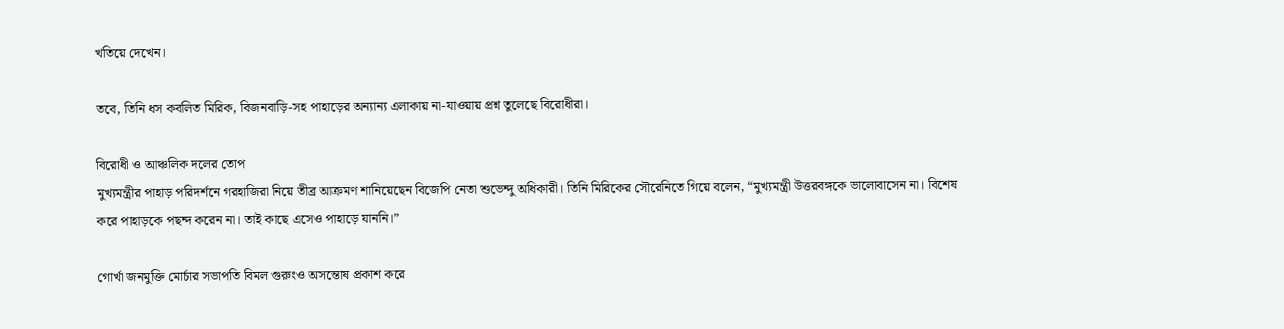খতিয়ে দেখেন।

তবে, তিনি ধস কবলিত মিরিক, বিজনবাড়ি-সহ পাহাড়ের অন্যান্য এলাকায় না-যাওয়ায় প্রশ্ন তুলেছে বিরোধীরা।

বিরোধী ও আঞ্চলিক দলের তোপ
মুখ্যমন্ত্রীর পাহাড় পরিদর্শনে গরহাজিরা নিয়ে তীব্র আক্রমণ শানিয়েছেন বিজেপি নেতা শুভেন্দু অধিকারী। তিনি মিরিকের সৌরেনিতে গিয়ে বলেন, “মুখ্যমন্ত্রী উত্তরবঙ্গকে ভালোবাসেন না। বিশেষ করে পাহাড়কে পছন্দ করেন না। তাই কাছে এসেও পাহাড়ে যাননি।”

গোর্খা জনমুক্তি মোর্চার সভাপতি বিমল গুরুংও অসন্তোষ প্রকাশ করে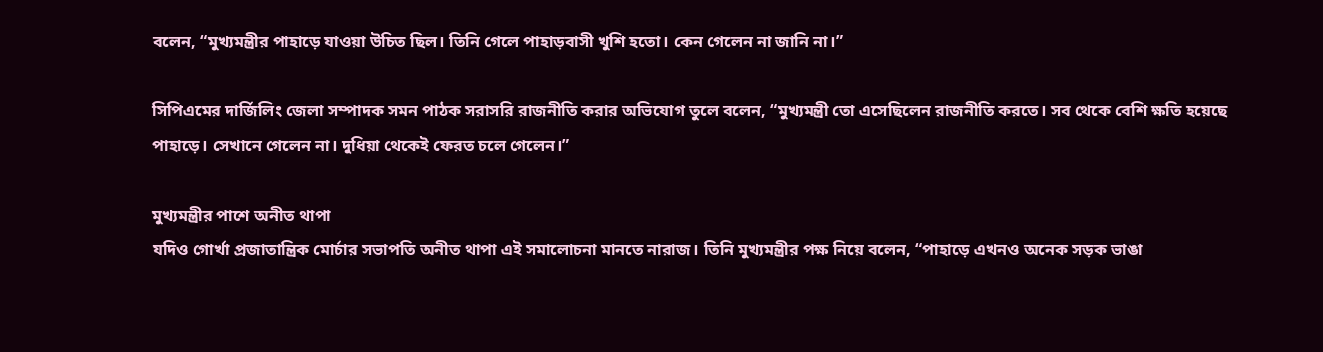বলেন, “মুখ্যমন্ত্রীর পাহাড়ে যাওয়া উচিত ছিল। তিনি গেলে পাহাড়বাসী খুশি হতো। কেন গেলেন না জানি না।”

সিপিএমের দার্জিলিং জেলা সম্পাদক সমন পাঠক সরাসরি রাজনীতি করার অভিযোগ তুলে বলেন, “মুখ্যমন্ত্রী তো এসেছিলেন রাজনীতি করতে। সব থেকে বেশি ক্ষতি হয়েছে পাহাড়ে। সেখানে গেলেন না। দুধিয়া থেকেই ফেরত চলে গেলেন।”

মুখ্যমন্ত্রীর পাশে অনীত থাপা
যদিও গোর্খা প্রজাতান্ত্রিক মোর্চার সভাপতি অনীত থাপা এই সমালোচনা মানতে নারাজ। তিনি মুখ্যমন্ত্রীর পক্ষ নিয়ে বলেন, “পাহাড়ে এখনও অনেক সড়ক ভাঙা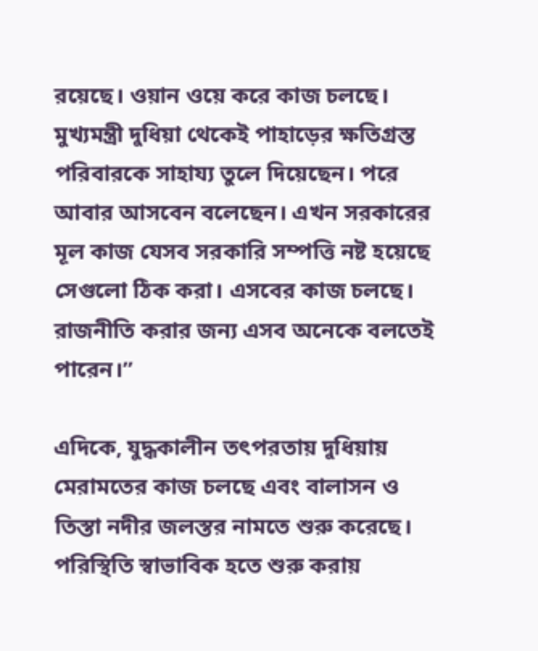রয়েছে। ওয়ান ওয়ে করে কাজ চলছে। মুখ্যমন্ত্রী দুধিয়া থেকেই পাহাড়ের ক্ষতিগ্রস্ত পরিবারকে সাহায্য তুলে দিয়েছেন। পরে আবার আসবেন বলেছেন। এখন সরকারের মূল কাজ যেসব সরকারি সম্পত্তি নষ্ট হয়েছে সেগুলো ঠিক করা। এসবের কাজ চলছে। রাজনীতি করার জন্য এসব অনেকে বলতেই পারেন।”

এদিকে, যুদ্ধকালীন তৎপরতায় দুধিয়ায় মেরামতের কাজ চলছে এবং বালাসন ও তিস্তা নদীর জলস্তর নামতে শুরু করেছে। পরিস্থিতি স্বাভাবিক হতে শুরু করায়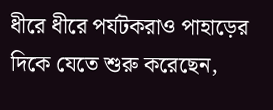ধীরে ধীরে পর্যটকরাও পাহাড়ের দিকে যেতে শুরু করেছেন,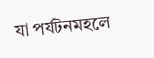যা পর্যটনমহলে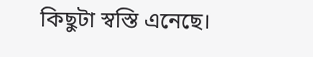কিছুটা স্বস্তি এনেছে।